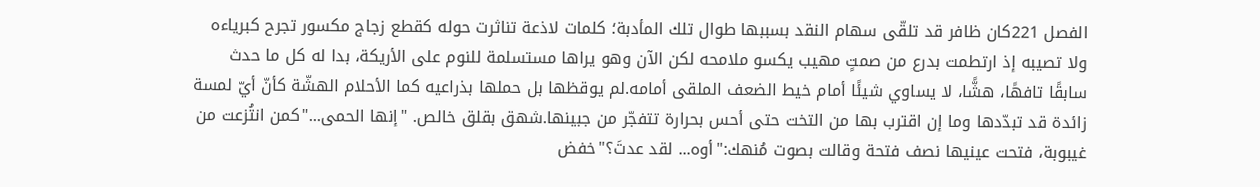الفصل 221كان ظافر قد تلقّى سهام النقد بسببها طوال تلك المأدبة؛ كلمات لاذعة تناثرت حوله كقطع زجاج مكسور تجرح كبرياءه ولا تصيبه إذ ارتطمت بدرع من صمتٍ مهيب يكسو ملامحه لكن الآن وهو يراها مستسلمة للنوم على الأريكة، بدا له كل ما حدث سابقًا تافهًا، هشًّا، لا يساوي شيئًا أمام خيط الضعف الملقى أمامه.لم يوقظها بل حملها بذراعيه كما الأحلام الهشّة كأنّ أيّ لمسة زائدة قد تبدّدها وما إن اقترب بها من التخت حتى أحس بحرارة تتفجّر من جبينها.شهق بقلق خالص. "إنها الحمى..."كمن انتُزعت من غيبوبة، فتحت عينيها نصف فتحة وقالت بصوت مُنهك:"أوه... لقد عدتَ؟"خفض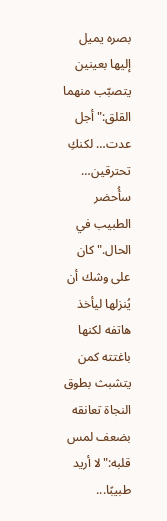بصره يميل إليها بعينين يتصبّب منهما القلق:"أجل عدت… لكنكِ تحترقين… سأُحضر الطبيب في الحال."كان على وشك أن يُنزلها ليأخذ هاتفه لكنها باغتته كمن يتشبث بطوق النجاة تعانقه بضعف لمس قلبه:"لا أريد طبيبًا...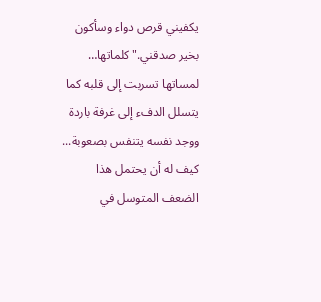يكفيني قرص دواء وسأكون بخير صدقني."كلماتها… لمساتها تسربت إلى قلبه كما يتسلل الدفء إلى غرفة باردة ووجد نفسه يتنفس بصعوبة... كيف له أن يحتمل هذا الضعف المتوسل في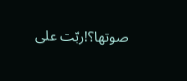صوتها؟!ربّت على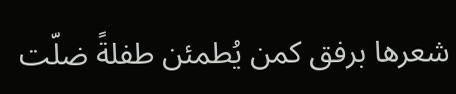شعرها برفق كمن يُطمئن طفلةً ضلّت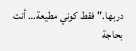دربها."فقط كوني مطيعة… أنت بحاجة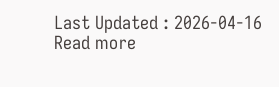Last Updated : 2026-04-16 Read more